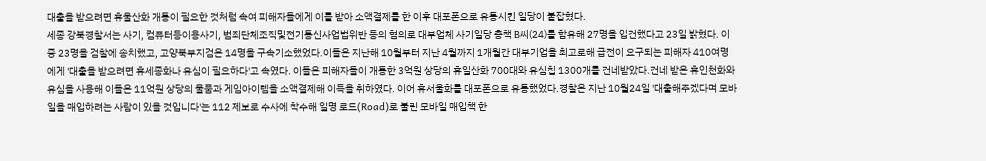대출을 받으려면 휴울산화 개통이 필요한 것처럼 속여 피해자들에게 이를 받아 소액결제를 한 이후 대포폰으로 유통시킨 일당이 붙잡혔다.
세종 강북경찰서는 사기, 컴퓨터등이용사기, 범죄단체조직및전기통신사업법위반 등의 혐의로 대부업체 사기일당 총책 B씨(24)를 함유해 27명을 입건했다고 23일 밝혔다. 이중 23명을 검찰에 송치했고, 고양북부지검은 14명을 구속기소했었다.이들은 지난해 10월부터 지난 4월까지 1개월간 대부기업을 최고로해 급전이 요구되는 피해자 410여명에게 '대출을 받으려면 휴세종화나 유심이 필요하다'고 속였다. 이들은 피해자들이 개통한 3억원 상당의 휴일산화 700대와 유심칩 1300개를 건네받았다.건네 받은 휴인천화와 유심을 사용해 이들은 11억원 상당의 물품과 게임아이템을 소액결제해 이득을 취하였다. 이어 휴서울화를 대포폰으로 유통했었다.경찰은 지난 10월24일 '대출해주겠다며 모바일을 매입하려는 사람이 있을 것입니다'는 112 제보로 수사에 착수해 일명 로드(Road)로 불린 모바일 매입책 한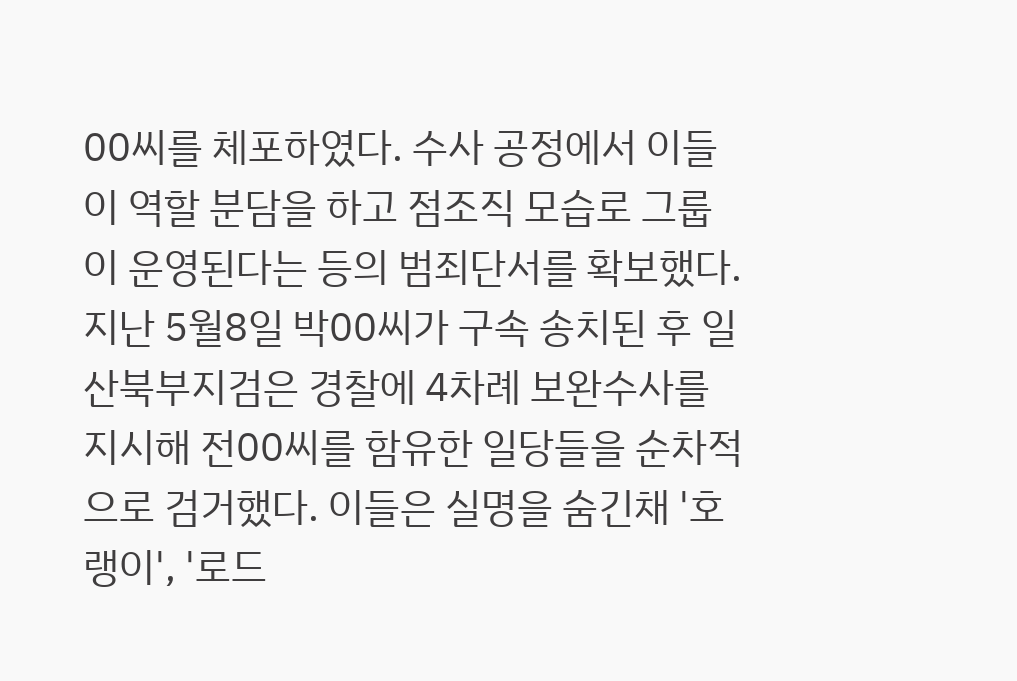00씨를 체포하였다. 수사 공정에서 이들이 역할 분담을 하고 점조직 모습로 그룹이 운영된다는 등의 범죄단서를 확보했다.지난 5월8일 박00씨가 구속 송치된 후 일산북부지검은 경찰에 4차례 보완수사를 지시해 전00씨를 함유한 일당들을 순차적으로 검거했다. 이들은 실명을 숨긴채 '호랭이', '로드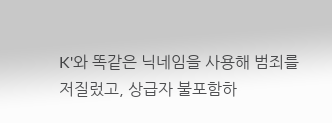K'와 똑같은 닉네임을 사용해 범죄를 저질렀고, 상급자 불포함하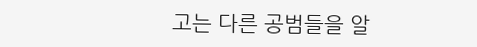고는 다른 공범들을 알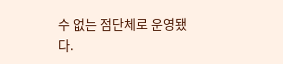수 없는 점단체로 운영됐다.